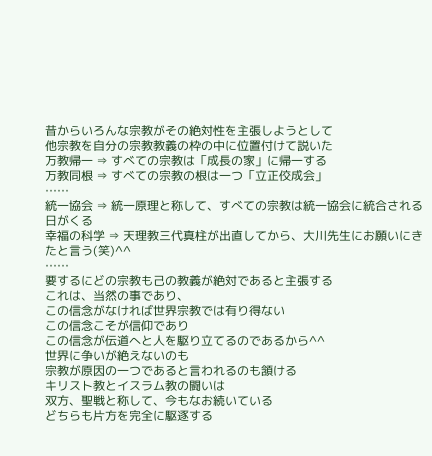昔からいろんな宗教がその絶対性を主張しようとして
他宗教を自分の宗教教義の枠の中に位置付けて説いた
万教帰一 ⇒ すべての宗教は「成長の家」に帰一する
万教同根 ⇒ すべての宗教の根は一つ「立正佼成会」
……
統一協会 ⇒ 統一原理と称して、すべての宗教は統一協会に統合される日がくる
幸福の科学 ⇒ 天理教三代真柱が出直してから、大川先生にお願いにきたと言う(笑)^^
……
要するにどの宗教も己の教義が絶対であると主張する
これは、当然の事であり、
この信念がなければ世界宗教では有り得ない
この信念こそが信仰であり
この信念が伝道へと人を駆り立てるのであるから^^
世界に争いが絶えないのも
宗教が原因の一つであると言われるのも頷ける
キリスト教とイスラム教の闘いは
双方、聖戦と称して、今もなお続いている
どちらも片方を完全に駆逐する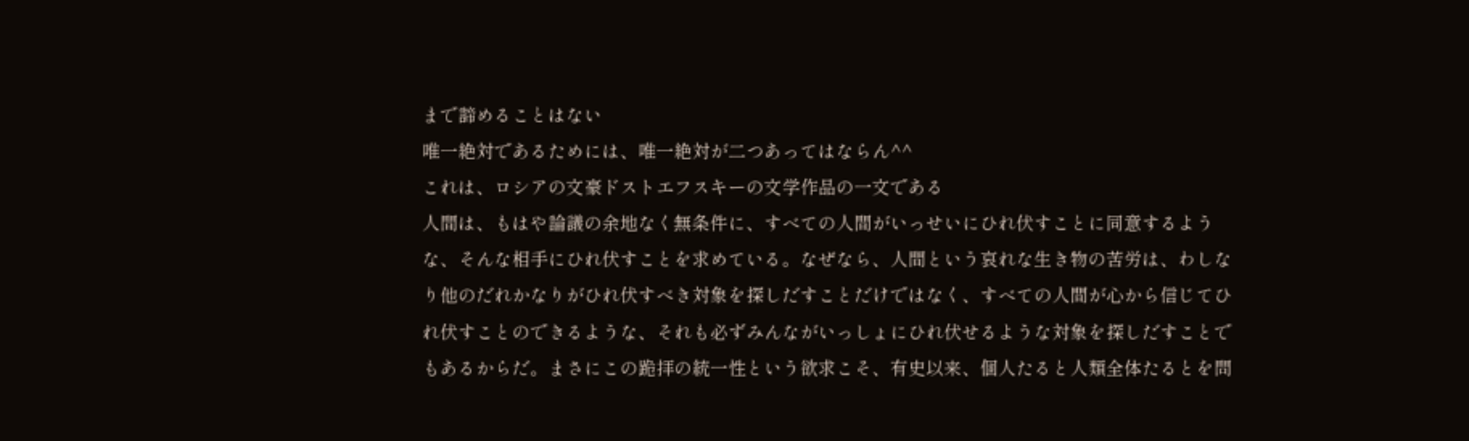まで諦めることはない
唯一絶対であるためには、唯一絶対が二つあってはならん^^
これは、ロシアの文豪ドストエフスキーの文学作品の一文である
人間は、もはや論議の余地なく無条件に、すべての人間がいっせいにひれ伏すことに同意するような、そんな相手にひれ伏すことを求めている。なぜなら、人間という哀れな生き物の苦労は、わしなり他のだれかなりがひれ伏すべき対象を探しだすことだけではなく、すべての人間が心から信じてひれ伏すことのできるような、それも必ずみんながいっしょにひれ伏せるような対象を探しだすことでもあるからだ。まさにこの跪拝の統一性という欲求こそ、有史以来、個人たると人類全体たるとを問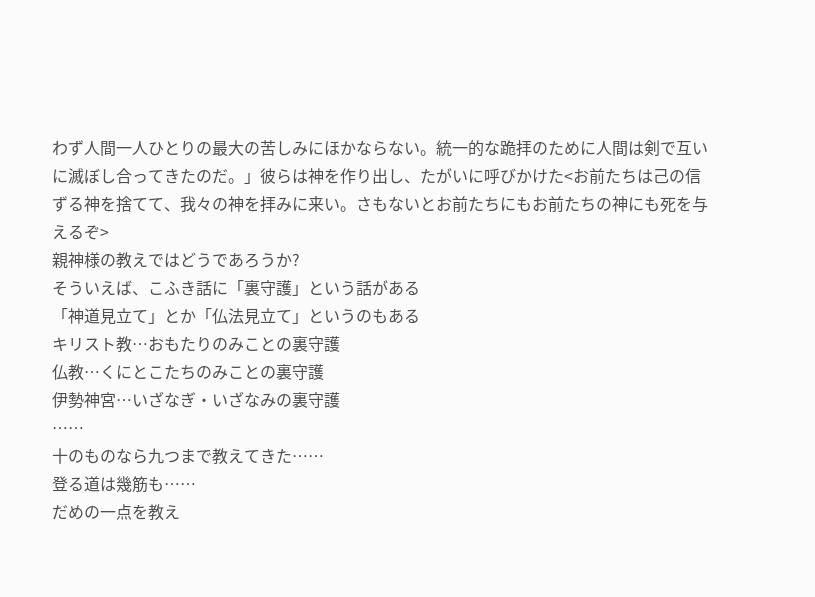わず人間一人ひとりの最大の苦しみにほかならない。統一的な跪拝のために人間は剣で互いに滅ぼし合ってきたのだ。」彼らは神を作り出し、たがいに呼びかけた<お前たちは己の信ずる神を捨てて、我々の神を拝みに来い。さもないとお前たちにもお前たちの神にも死を与えるぞ>
親神様の教えではどうであろうか?
そういえば、こふき話に「裏守護」という話がある
「神道見立て」とか「仏法見立て」というのもある
キリスト教…おもたりのみことの裏守護
仏教…くにとこたちのみことの裏守護
伊勢神宮…いざなぎ・いざなみの裏守護
……
十のものなら九つまで教えてきた……
登る道は幾筋も……
だめの一点を教え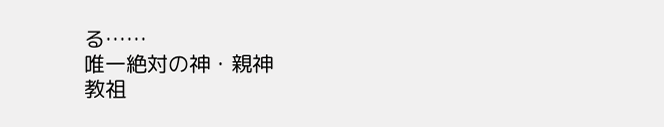る……
唯一絶対の神・親神
教祖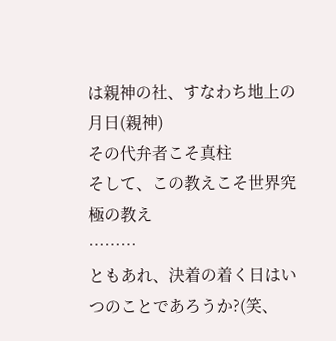は親神の社、すなわち地上の月日(親神)
その代弁者こそ真柱
そして、この教えこそ世界究極の教え
………
ともあれ、決着の着く日はいつのことであろうか?(笑、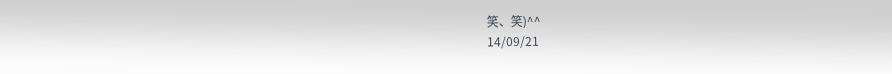笑、笑)^^
14/09/21